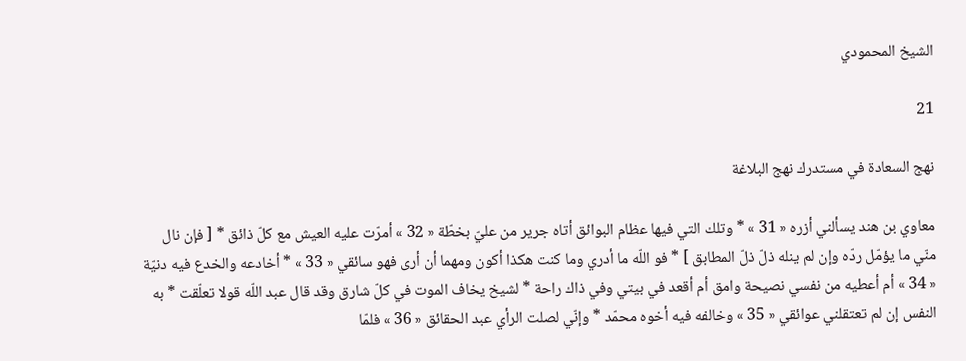الشيخ المحمودي

21

نهج السعادة في مستدرك نهج البلاغة

معاوي بن هند يسألني أزره « 31 » * وتلك التي فيها عظام البوائق أتاه جرير من عليّ بخطّة « 32 » أمرّت عليه العيش مع كلّ ذائق * [ فإن نال منّي ما يؤمّل ردّه وإن لم ينله ذلّ ذلّ المطابق ] * فو اللّه ما أدري وما كنت هكذا أكون ومهما أن أرى فهو سائقي « 33 » * أخادعه والخدع فيه دنيّة « 34 » أم أعطيه من نفسي نصيحة وامق أم أقعد في بيتي وفي ذاك راحة * لشيخ يخاف الموت في كلّ شارق وقد قال عبد اللّه قولا تعلّقت * به النفس إن لم تعتقلني عوائقي « 35 » وخالفه فيه أخوه محمّد * وإنّي لصلت الرأي عبد الحقائق « 36 » فلمّا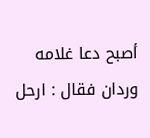أصبح دعا غلامه وردان فقال : ارحل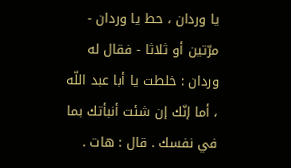يا وردان ، حط يا وردان - مرّتين أو ثلاثا - فقال له وردان : خلطت يا أبا عبد اللّه ، أما إنّك إن شئت أنبأتك بما في نفسك . قال : هات .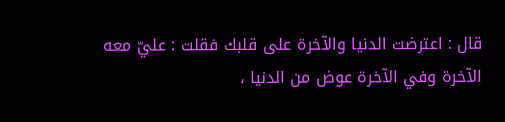قال : اعترضت الدنيا والآخرة على قلبك فقلت : عليّ معه الآخرة وفي الآخرة عوض من الدنيا ،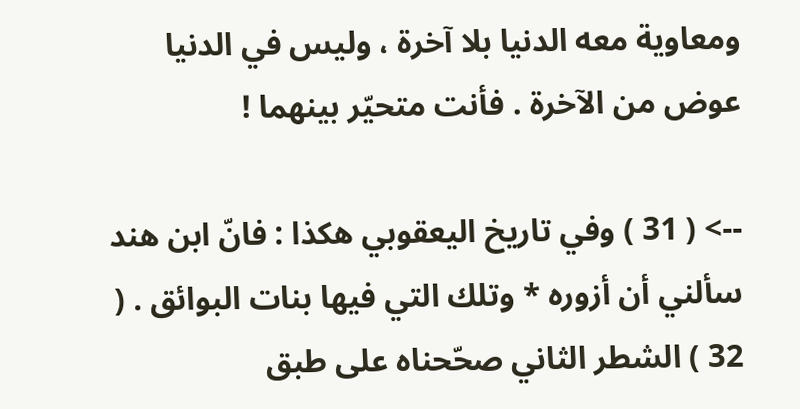ومعاوية معه الدنيا بلا آخرة ، وليس في الدنيا عوض من الآخرة . فأنت متحيّر بينهما !

--> ( 31 ) وفي تاريخ اليعقوبي هكذا : فانّ ابن هند سألني أن أزوره * وتلك التي فيها بنات البوائق . ( 32 ) الشطر الثاني صحّحناه على طبق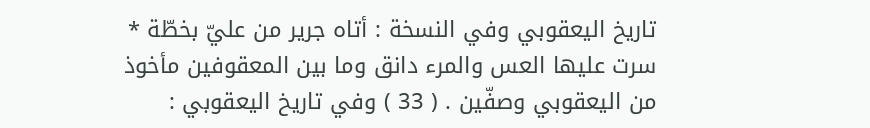تاريخ اليعقوبي وفي النسخة : أتاه جرير من عليّ بخطّة * سرت عليها العس والمرء دانق وما بين المعقوفين مأخوذ من اليعقوبي وصفّين . ( 33 ) وفي تاريخ اليعقوبي :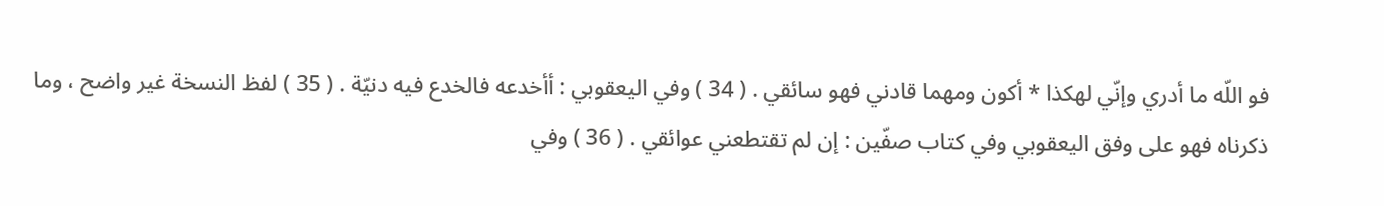فو اللّه ما أدري وإنّي لهكذا * أكون ومهما قادني فهو سائقي . ( 34 ) وفي اليعقوبي : أأخدعه فالخدع فيه دنيّة . ( 35 ) لفظ النسخة غير واضح ، وما ذكرناه فهو على وفق اليعقوبي وفي كتاب صفّين : إن لم تقتطعني عوائقي . ( 36 ) وفي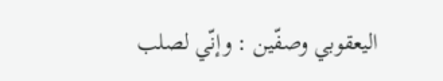اليعقوبي وصفّين : وإنّي لصلب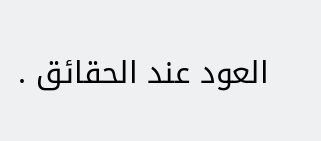العود عند الحقائق .